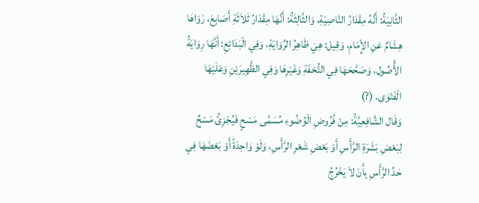الثَّانِيَةُ: أَنَّهُ مِقْدَارُ النَّاصِيَةِ، وَالثَّالِثَةُ: أَنَّهَا مِقْدَارُ ثَلاَثَةِ أَصَابِعَ، رَوَاهَا هِشَامٌ عَنِ الإِْمَامِ، وَقِيل: هِيَ ظَاهِرُ الرِّوَايَةِ، وَفِي الْبَدَائِعِ: أَنَّهَا رِوَايَةُ الأُْصُول، وَصَحَّحَهَا فِي التُّحْفَةِ وَغَيْرِهَا وَفِي الظَّهِيرَيْنِ وَعَلَيْهَا الْفَتْوَى. (?)
وَقَال الشَّافِعِيَّةُ: مِنْ فُرُوضِ الْوُضُوءِ مُسَمَّى مَسْحٍ فَيُجْزِئُ مَسْحٌ لِبَعْضِ بَشَرَةِ الرَّأْسِ أَوْ بَعْضِ شَعْرِ الرَّأْسِ، وَلَوْ وَاحِدَةً أَوْ بَعْضَهَا فِي حَدِّ الرَّأْسِ بِأَنْ لاَ يَخْرُجُ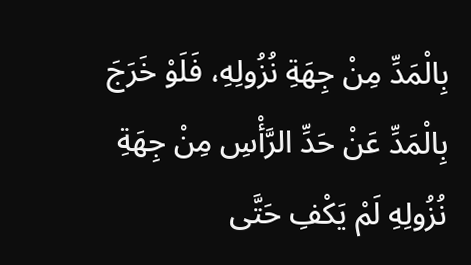بِالْمَدِّ مِنْ جِهَةِ نُزُولِهِ، فَلَوْ خَرَجَ بِالْمَدِّ عَنْ حَدِّ الرَّأْسِ مِنْ جِهَةِ نُزُولِهِ لَمْ يَكْفِ حَتَّى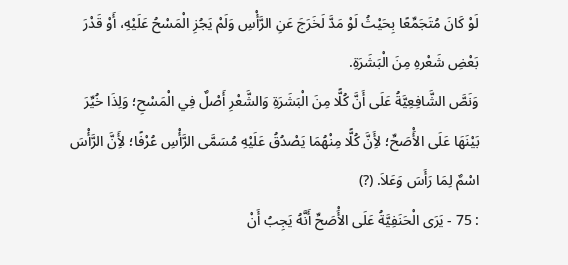لَوْ كَانَ مُتَجَمِّعًا بِحَيْثُ لَوْ مَدَّ لَخَرَجَ عَنِ الرَّأْسِ وَلَمْ يَجُزِ الْمَسْحُ عَلَيْهِ، أَوْ قَدْرَ بَعْضِ شَعْرهِ مِنَ الْبَشَرَةِ.
وَنَصَّ الشَّافِعِيَّةُ عَلَى أَنَّ كُلًّا مِنَ الْبَشَرَةِ وَالشَّعْرِ أَصْلٌ فِي الْمَسْحِ؛ وَلِذَا خُيِّرَ بَيْنَهَا عَلَى الأَْصَحِّ؛ لأَِنَّ كُلًّا مِنْهُمَا يَصْدُقُ عَلَيْهِ مُسَمَّى الرَّأْسِ عُرْفًا؛ لأَِنَّ الرَّأْسَ اسْمٌ لِمَا رَأَسَ وَعَلاَ. (?)
: 75 - يَرَى الْحَنَفِيَّةُ عَلَى الأَْصَحِّ أَنَّهُ يَجِبُ أَنْ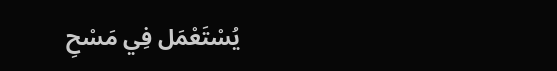يُسْتَعْمَل فِي مَسْحِ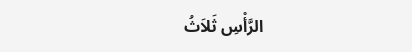الرَّأْسِ ثَلاَثُ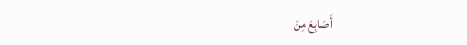أَصَابِعَ مِنَ